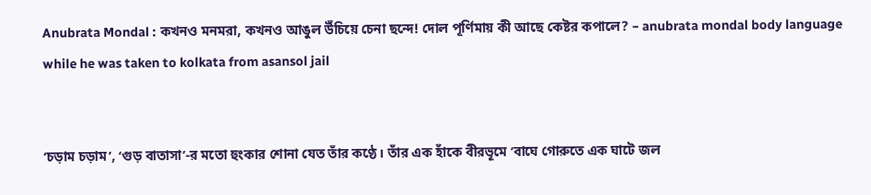Anubrata Mondal : কখনও মনমরা, কখনও আঙুল উঁচিয়ে চেনা ছন্দে! দোল পূর্ণিমায় কী আছে কেষ্টর কপালে? – anubrata mondal body language while he was taken to kolkata from asansol jail


‘চড়াম চড়াম’, ‘গুড় বাতাসা’-র মতো হুংকার শোনা যেত তাঁর কণ্ঠে। তাঁর এক হাঁকে বীরভূমে ‘বাঘে গোরুতে এক ঘাটে জল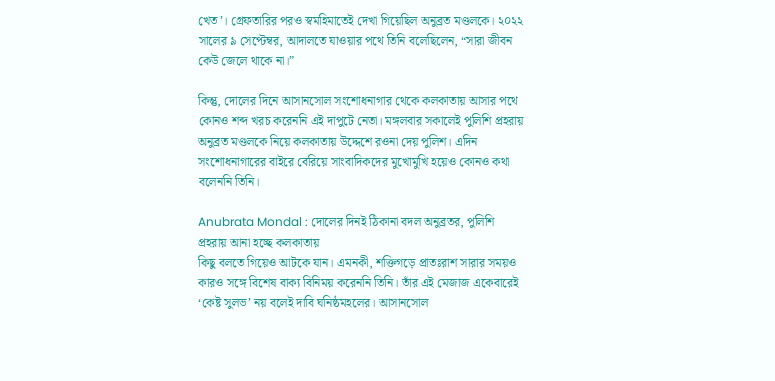খেত’। গ্রেফতারির পরও স্বমহিমাতেই দেখা গিয়েছিল অনুব্রত মণ্ডলকে। ২০২২ সালের ৯ সেপ্টেম্বর, আদালতে যাওয়ার পথে তিনি বলেছিলেন, “সারা জীবন কেউ জেলে থাকে না।”

কিন্তু, দোলের দিনে আসানসোল সংশোধনাগার থেকে কলকাতায় আসার পথে কোনও শব্দ খরচ করেননি এই দাপুটে নেতা। মঙ্গলবার সকালেই পুলিশি প্রহরায় অনুব্রত মণ্ডলকে নিয়ে কলকাতায় উদ্দেশে রওনা দেয় পুলিশ। এদিন সংশোধনাগারের বাইরে বেরিয়ে সাংবাদিকদের মুখোমুখি হয়েও কোনও কথা বলেননি তিনি।

Anubrata Mondal : দোলের দিনই ঠিকানা বদল অনুব্রতর, পুলিশি প্রহরায় আনা হচ্ছে কলকাতায়
কিছু বলতে গিয়েও আটকে যান। এমনকী, শক্তিগড়ে প্রাতঃরাশ সারার সময়ও কারও সঙ্গে বিশেষ বাক্য বিনিময় করেননি তিনি। তাঁর এই মেজাজ একেবারেই ‘কেষ্ট সুলভ’ নয় বলেই দাবি ঘনিষ্ঠমহলের। আসানসোল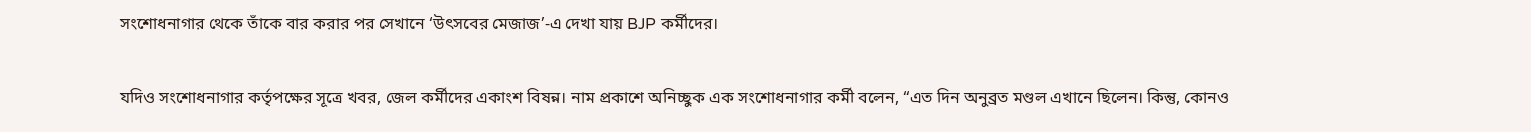সংশোধনাগার থেকে তাঁকে বার করার পর সেখানে ‘উৎসবের মেজাজ’-এ দেখা যায় BJP কর্মীদের।

যদিও সংশোধনাগার কর্তৃপক্ষের সূত্রে খবর, জেল কর্মীদের একাংশ বিষন্ন। নাম প্রকাশে অনিচ্ছুক এক সংশোধনাগার কর্মী বলেন, “এত দিন অনুব্রত মণ্ডল এখানে ছিলেন। কিন্তু, কোনও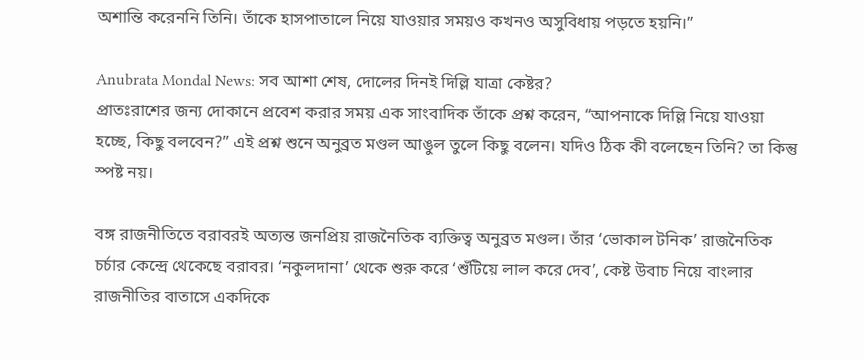অশান্তি করেননি তিনি। তাঁকে হাসপাতালে নিয়ে যাওয়ার সময়ও কখনও অসুবিধায় পড়তে হয়নি।”

Anubrata Mondal News: সব আশা শেষ, দোলের দিনই দিল্লি যাত্রা কেষ্টর?
প্রাতঃরাশের জন্য দোকানে প্রবেশ করার সময় এক সাংবাদিক তাঁকে প্রশ্ন করেন, “আপনাকে দিল্লি নিয়ে যাওয়া হচ্ছে, কিছু বলবেন?” এই প্রশ্ন শুনে অনুব্রত মণ্ডল আঙুল তুলে কিছু বলেন। যদিও ঠিক কী বলেছেন তিনি? তা কিন্তু স্পষ্ট নয়।

বঙ্গ রাজনীতিতে বরাবরই অত্যন্ত জনপ্রিয় রাজনৈতিক ব্যক্তিত্ব অনুব্রত মণ্ডল। তাঁর ‘ভোকাল টনিক’ রাজনৈতিক চর্চার কেন্দ্রে থেকেছে বরাবর। ‘নকুলদানা’ থেকে শুরু করে ‘শুঁটিয়ে লাল করে দেব’, কেষ্ট উবাচ নিয়ে বাংলার রাজনীতির বাতাসে একদিকে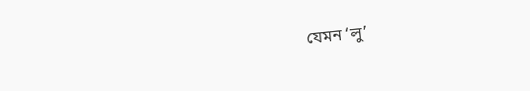যেমন ‘লু’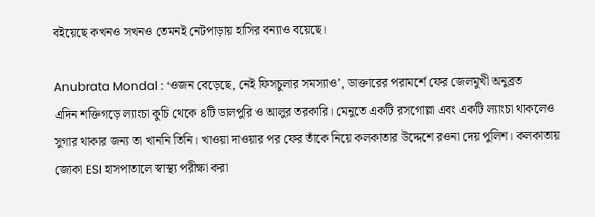বইয়েছে কখনও সখনও তেমনই নেটপাড়ায় হাসির বন্যাও বয়েছে।

Anubrata Mondal : ‘ওজন বেড়েছে, নেই ফিসচুলার সমস্যাও’, ডাক্তারের পরামর্শে ফের জেলমুখী অনুব্রত
এদিন শক্তিগড়ে ল্যাংচা কুচি থেকে ৪টি ডালপুরি ও আলুর তরকারি। মেনুতে একটি রসগোল্লা এবং একটি ল্যাংচা থাকলেও সুগার থাকার জন্য তা খাননি তিনি। খাওয়া দাওয়ার পর ফের তাঁকে নিয়ে কলকাতার উদ্দেশে রওনা দেয় পুলিশ। কলকাতায় জোকা ESI হাসপাতালে স্বাস্থ্য পরীক্ষা করা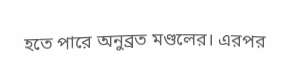হতে পারে অনুব্রত মণ্ডলের। এরপর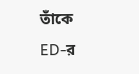তাঁকে ED-র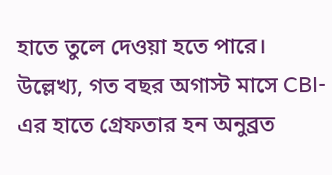হাতে তুলে দেওয়া হতে পারে। উল্লেখ্য, গত বছর অগাস্ট মাসে CBI-এর হাতে গ্রেফতার হন অনুব্রত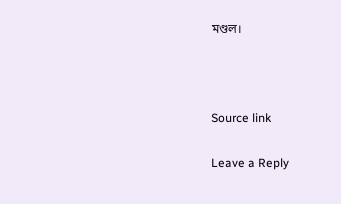মণ্ডল।



Source link

Leave a Reply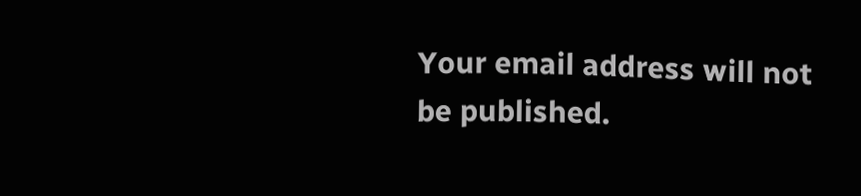Your email address will not be published.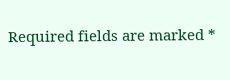Required fields are marked *